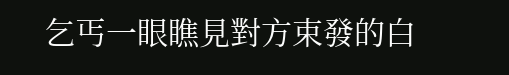乞丐一眼瞧見對方束發的白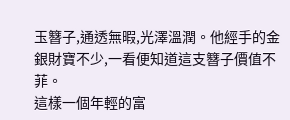玉簪子,通透無暇,光澤溫潤。他經手的金銀財寶不少,一看便知道這支簪子價值不菲。
這樣一個年輕的富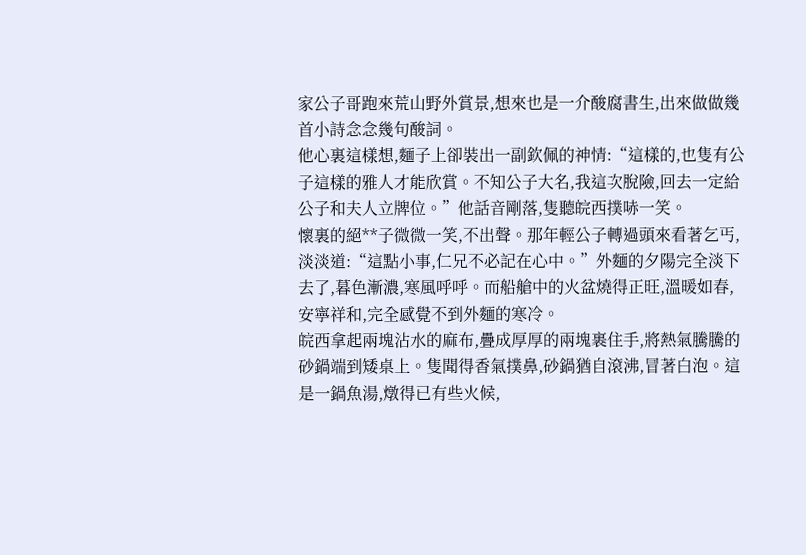家公子哥跑來荒山野外賞景,想來也是一介酸腐書生,出來做做幾首小詩念念幾句酸詞。
他心裏這樣想,麵子上卻裝出一副欽佩的神情:“這樣的,也隻有公子這樣的雅人才能欣賞。不知公子大名,我這次脫險,回去一定給公子和夫人立牌位。”他話音剛落,隻聽皖西撲哧一笑。
懷裏的絕**子微微一笑,不出聲。那年輕公子轉過頭來看著乞丐,淡淡道:“這點小事,仁兄不必記在心中。”外麵的夕陽完全淡下去了,暮色漸濃,寒風呼呼。而船艙中的火盆燒得正旺,溫暖如春,安寧祥和,完全感覺不到外麵的寒冷。
皖西拿起兩塊沾水的麻布,疊成厚厚的兩塊裹住手,將熱氣騰騰的砂鍋端到矮桌上。隻聞得香氣撲鼻,砂鍋猶自滾沸,冒著白泡。這是一鍋魚湯,燉得已有些火候,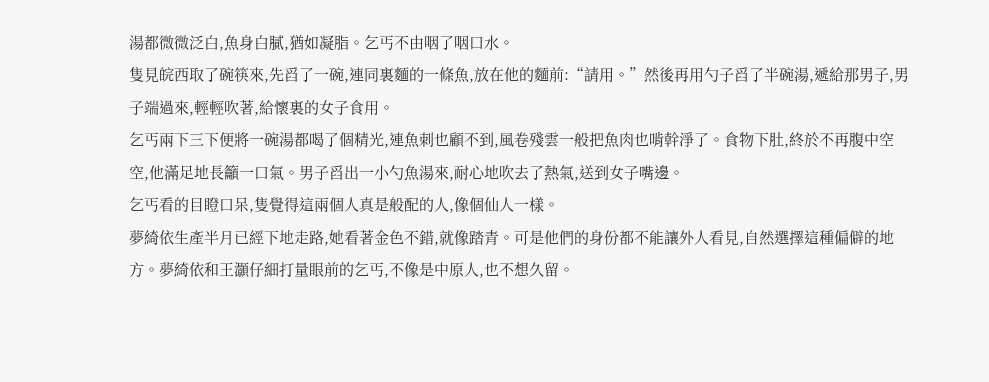湯都微微泛白,魚身白膩,猶如凝脂。乞丐不由咽了咽口水。
隻見皖西取了碗筷來,先舀了一碗,連同裏麵的一條魚,放在他的麵前:“請用。”然後再用勺子舀了半碗湯,遞給那男子,男子端過來,輕輕吹著,給懷裏的女子食用。
乞丐兩下三下便將一碗湯都喝了個精光,連魚刺也顧不到,風卷殘雲一般把魚肉也啃幹淨了。食物下肚,終於不再腹中空空,他滿足地長籲一口氣。男子舀出一小勺魚湯來,耐心地吹去了熱氣,送到女子嘴邊。
乞丐看的目瞪口呆,隻覺得這兩個人真是般配的人,像個仙人一樣。
夢綺依生產半月已經下地走路,她看著金色不錯,就像踏青。可是他們的身份都不能讓外人看見,自然選擇這種偏僻的地方。夢綺依和王灝仔細打量眼前的乞丐,不像是中原人,也不想久留。